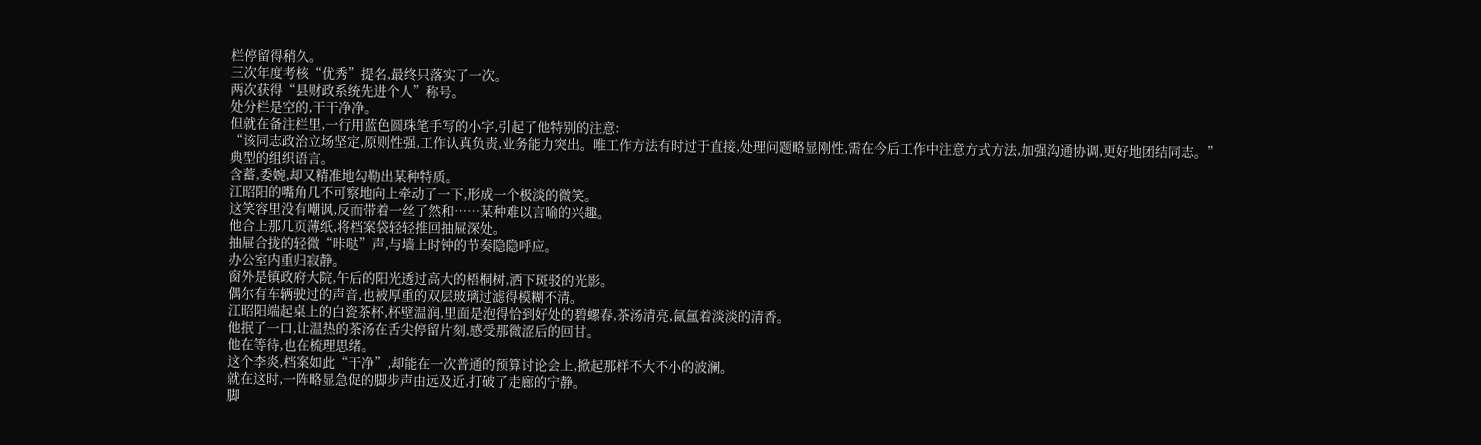栏停留得稍久。
三次年度考核“优秀”提名,最终只落实了一次。
两次获得“县财政系统先进个人”称号。
处分栏是空的,干干净净。
但就在备注栏里,一行用蓝色圆珠笔手写的小字,引起了他特别的注意:
“该同志政治立场坚定,原则性强,工作认真负责,业务能力突出。唯工作方法有时过于直接,处理问题略显刚性,需在今后工作中注意方式方法,加强沟通协调,更好地团结同志。”
典型的组织语言。
含蓄,委婉,却又精准地勾勒出某种特质。
江昭阳的嘴角几不可察地向上牵动了一下,形成一个极淡的微笑。
这笑容里没有嘲讽,反而带着一丝了然和……某种难以言喻的兴趣。
他合上那几页薄纸,将档案袋轻轻推回抽屉深处。
抽屉合拢的轻微“咔哒”声,与墙上时钟的节奏隐隐呼应。
办公室内重归寂静。
窗外是镇政府大院,午后的阳光透过高大的梧桐树,洒下斑驳的光影。
偶尔有车辆驶过的声音,也被厚重的双层玻璃过滤得模糊不清。
江昭阳端起桌上的白瓷茶杯,杯壁温润,里面是泡得恰到好处的碧螺春,茶汤清亮,氤氲着淡淡的清香。
他抿了一口,让温热的茶汤在舌尖停留片刻,感受那微涩后的回甘。
他在等待,也在梳理思绪。
这个李炎,档案如此“干净”,却能在一次普通的预算讨论会上,掀起那样不大不小的波澜。
就在这时,一阵略显急促的脚步声由远及近,打破了走廊的宁静。
脚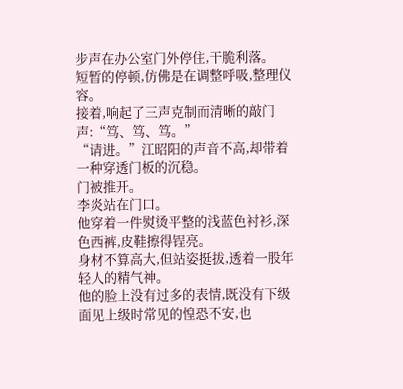步声在办公室门外停住,干脆利落。
短暂的停顿,仿佛是在调整呼吸,整理仪容。
接着,响起了三声克制而清晰的敲门声:“笃、笃、笃。”
“请进。”江昭阳的声音不高,却带着一种穿透门板的沉稳。
门被推开。
李炎站在门口。
他穿着一件熨烫平整的浅蓝色衬衫,深色西裤,皮鞋擦得锃亮。
身材不算高大,但站姿挺拔,透着一股年轻人的精气神。
他的脸上没有过多的表情,既没有下级面见上级时常见的惶恐不安,也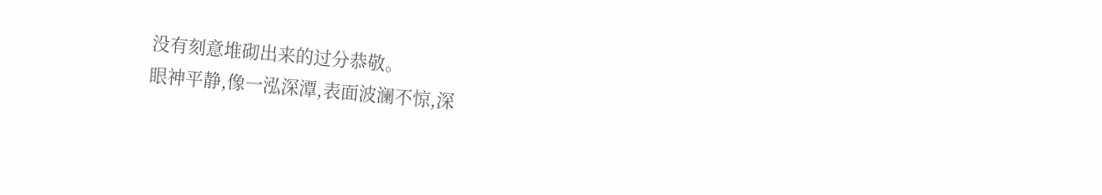没有刻意堆砌出来的过分恭敬。
眼神平静,像一泓深潭,表面波澜不惊,深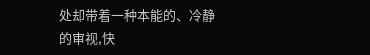处却带着一种本能的、冷静的审视,快